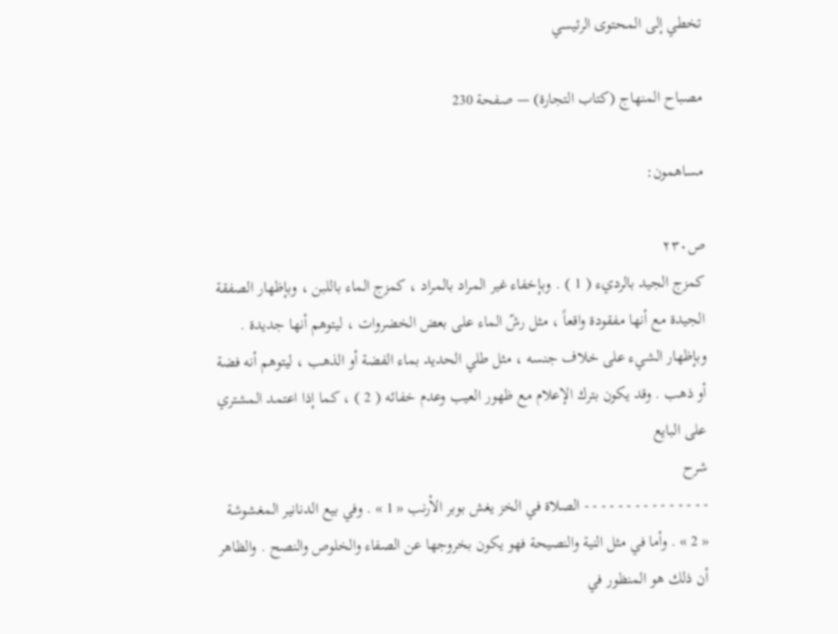تخطي إلى المحتوى الرئيسي

مصباح المنهاج (كتاب التجارة) — صفحة 230

مساهمون:

ص٢٣٠
كمزج الجيد بالرديء ( 1 ) . وبإخفاء غير المراد بالمراد ، كمزج الماء باللبن ، وبإظهار الصفقة الجيدة مع أنها مفقودة واقعاً ، مثل رشّ الماء على بعض الخضروات ، ليتوهم أنها جديدة . وبإظهار الشيء على خلاف جنسه ، مثل طلي الحديد بماء الفضة أو الذهب ، ليتوهم أنه فضة أو ذهب . وقد يكون بترك الإعلام مع ظهور العيب وعدم خفائه ( 2 ) ، كما إذا اعتمد المشتري على البايع
شرح
- - - - - - - - - - - - - - - الصلاة في الخز يغش بوبر الأرنب « 1 » . وفي بيع الدنانير المغشوشة « 2 » . وأما في مثل النية والنصيحة فهو يكون بخروجها عن الصفاء والخلوص والنصح . والظاهر أن ذلك هو المنظور في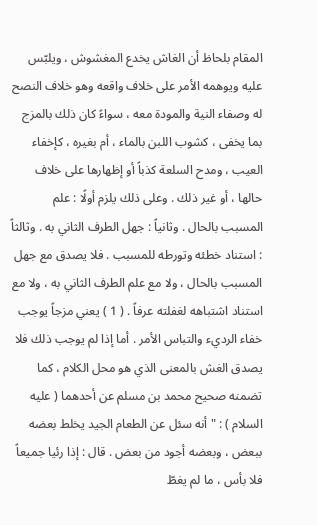المقام بلحاظ أن الغاش يخدع المغشوش ، ويلبّس عليه ويوهمه الأمر على خلاف واقعه وهو خلاف النصح له وصفاء النية والمودة معه ، سواءً كان ذلك بالمزج بما يخفى ، كشوب اللبن بالماء ، أم بغيره ، كإخفاء العيب ، ومدح السلعة كذباً أو إظهارها على خلاف حالها ، أو غير ذلك . وعلى ذلك يلزم أولًا : علم المسبب بالحال . وثانياً : جهل الطرف الثاني به . وثالثاً : استناد خطئه وتورطه للمسبب . فلا يصدق مع جهل المسبب بالحال ، ولا مع علم الطرف الثاني به ، ولا مع استناد اشتباهه لغفلته عرفاً . ( 1 ) يعني مزجاً يوجب خفاء الرديء والتباس الأمر . أما إذا لم يوجب ذلك فلا يصدق الغش بالمعنى الذي هو محل الكلام ، كما تضمنه صحيح محمد بن مسلم عن أحدهما ( عليه السلام ) : " أنه سئل عن الطعام الجيد يخلط بعضه ببعض ، وبعضه أجود من بعض . قال : إذا رئيا جميعاً فلا بأس ، ما لم يغطّ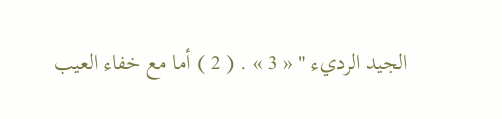الجيد الرديء " « 3 » . ( 2 ) أما مع خفاء العيب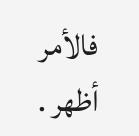فالأمر أظهر .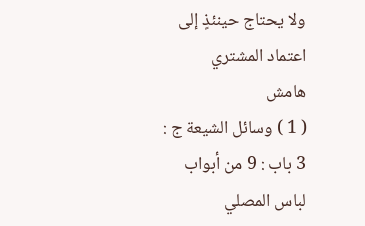ولا يحتاج حينئذٍ إلى اعتماد المشتري
هامش
( 1 ) وسائل الشيعة ج : 3 باب : 9 من أبواب لباس المصلي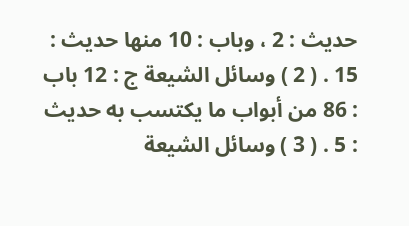حديث : 2 ، وباب : 10 منها حديث : 15 . ( 2 ) وسائل الشيعة ج : 12 باب : 86 من أبواب ما يكتسب به حديث : 5 . ( 3 ) وسائل الشيعة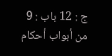ج : 12 باب : 9 من أبواب أحكام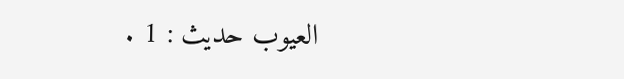العيوب حديث : 1 .